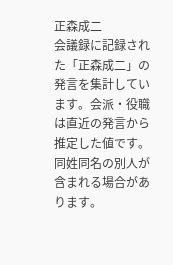正森成二
会議録に記録された「正森成二」の発言を集計しています。会派・役職は直近の発言から推定した値です。同姓同名の別人が含まれる場合があります。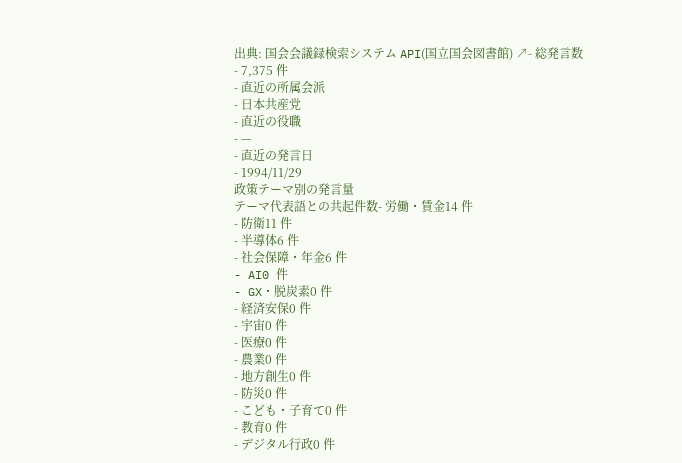出典: 国会会議録検索システム API(国立国会図書館) ↗- 総発言数
- 7,375 件
- 直近の所属会派
- 日本共産党
- 直近の役職
- —
- 直近の発言日
- 1994/11/29
政策テーマ別の発言量
テーマ代表語との共起件数- 労働・賃金14 件
- 防衛11 件
- 半導体6 件
- 社会保障・年金6 件
- AI0 件
- GX・脱炭素0 件
- 経済安保0 件
- 宇宙0 件
- 医療0 件
- 農業0 件
- 地方創生0 件
- 防災0 件
- こども・子育て0 件
- 教育0 件
- デジタル行政0 件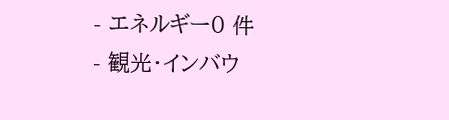- エネルギー0 件
- 観光・インバウ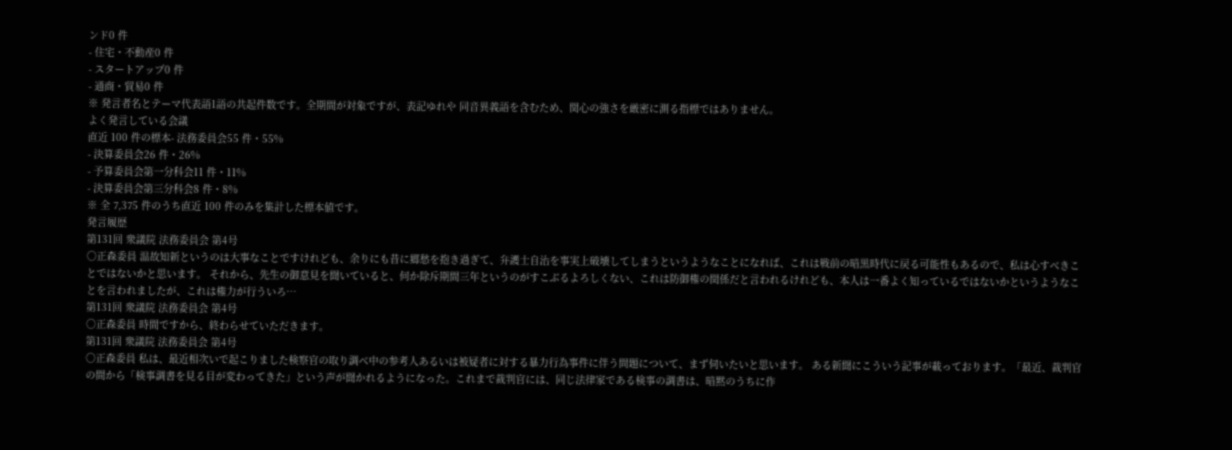ンド0 件
- 住宅・不動産0 件
- スタートアップ0 件
- 通商・貿易0 件
※ 発言者名とテーマ代表語1語の共起件数です。全期間が対象ですが、表記ゆれや 同音異義語を含むため、関心の強さを厳密に測る指標ではありません。
よく発言している会議
直近 100 件の標本- 法務委員会55 件・55%
- 決算委員会26 件・26%
- 予算委員会第一分科会11 件・11%
- 決算委員会第三分科会8 件・8%
※ 全 7,375 件のうち直近 100 件のみを集計した標本値です。
発言履歴
第131回 衆議院 法務委員会 第4号
○正森委員 温故知新というのは大事なことですけれども、余りにも昔に郷愁を抱き過ぎて、弁護士自治を事実上破壊してしまうというようなことになれば、これは戦前の暗黒時代に戻る可能性もあるので、私は心すべきことではないかと思います。 それから、先生の御意見を聞いていると、何か除斥期間三年というのがすこぶるよろしくない、これは防御権の関係だと言われるけれども、本人は一番よく知っているではないかというようなことを言われましたが、これは権力が行ういろ…
第131回 衆議院 法務委員会 第4号
○正森委員 時間ですから、終わらせていただきます。
第131回 衆議院 法務委員会 第4号
○正森委員 私は、最近相次いで起こりました検察官の取り調べ中の参考人あるいは被疑者に対する暴力行為事件に伴う問題について、まず伺いたいと思います。 ある新聞にこういう記事が載っております。「最近、裁判官の間から「検事調書を見る目が変わってきた」という声が聞かれるようになった。これまで裁判官には、同じ法律家である検事の調書は、暗黙のうちに作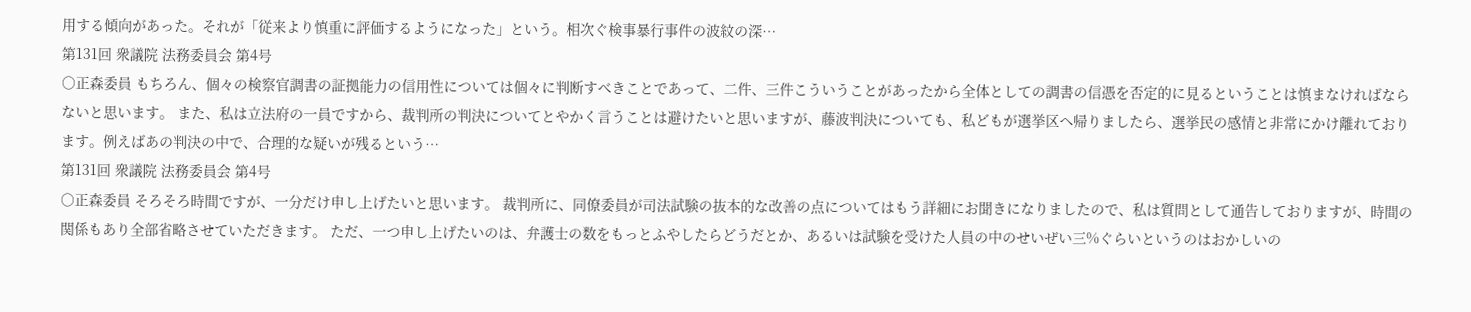用する傾向があった。それが「従来より慎重に評価するようになった」という。相次ぐ検事暴行事件の波紋の深…
第131回 衆議院 法務委員会 第4号
○正森委員 もちろん、個々の検察官調書の証拠能力の信用性については個々に判断すべきことであって、二件、三件こういうことがあったから全体としての調書の信憑を否定的に見るということは慎まなければならないと思います。 また、私は立法府の一員ですから、裁判所の判決についてとやかく言うことは避けたいと思いますが、藤波判決についても、私どもが選挙区へ帰りましたら、選挙民の感情と非常にかけ離れております。例えばあの判決の中で、合理的な疑いが残るという…
第131回 衆議院 法務委員会 第4号
○正森委員 そろそろ時間ですが、一分だけ申し上げたいと思います。 裁判所に、同僚委員が司法試験の抜本的な改善の点についてはもう詳細にお聞きになりましたので、私は質問として通告しておりますが、時間の関係もあり全部省略させていただきます。 ただ、一つ申し上げたいのは、弁護士の数をもっとふやしたらどうだとか、あるいは試験を受けた人員の中のせいぜい三%ぐらいというのはおかしいの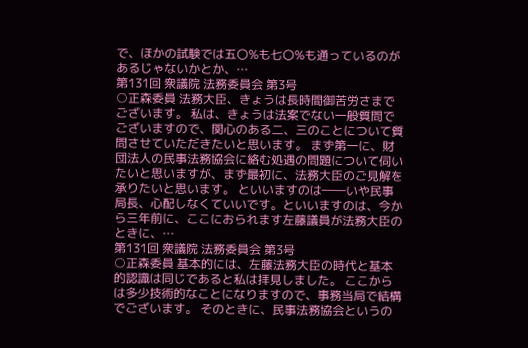で、ほかの試験では五〇%も七〇%も通っているのがあるじゃないかとか、…
第131回 衆議院 法務委員会 第3号
○正森委員 法務大臣、きょうは長時間御苦労さまでございます。 私は、きょうは法案でない一般質問でございますので、関心のある二、三のことについて質問させていただきたいと思います。 まず第一に、財団法人の民事法務協会に絡む処遇の問題について伺いたいと思いますが、まず最初に、法務大臣のご見解を承りたいと思います。 といいますのは――いや民事局長、心配しなくていいです。といいますのは、今から三年前に、ここにおられます左藤議員が法務大臣のときに、…
第131回 衆議院 法務委員会 第3号
○正森委員 基本的には、左藤法務大臣の時代と基本的認識は同じであると私は拝見しました。 ここからは多少技術的なことになりますので、事務当局で結構でございます。 そのときに、民事法務協会というの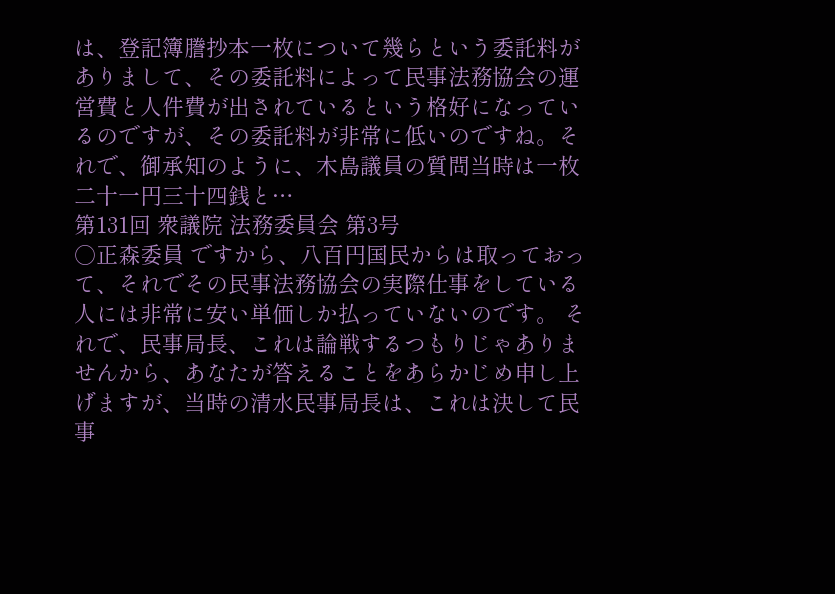は、登記簿謄抄本一枚について幾らという委託料がありまして、その委託料によって民事法務協会の運営費と人件費が出されているという格好になっているのですが、その委託料が非常に低いのですね。それで、御承知のように、木島議員の質問当時は一枚二十一円三十四銭と…
第131回 衆議院 法務委員会 第3号
○正森委員 ですから、八百円国民からは取っておって、それでその民事法務協会の実際仕事をしている人には非常に安い単価しか払っていないのです。 それで、民事局長、これは論戦するつもりじゃありませんから、あなたが答えることをあらかじめ申し上げますが、当時の清水民事局長は、これは決して民事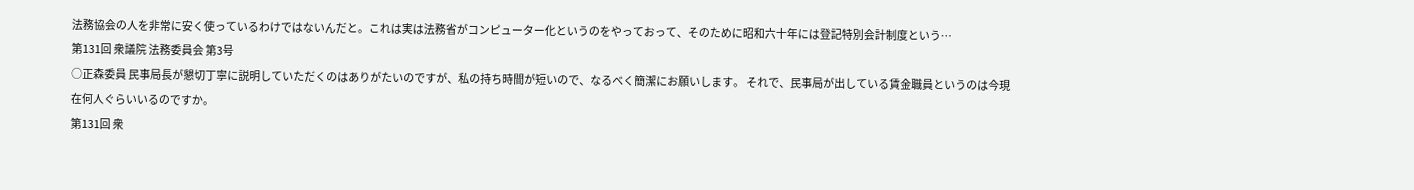法務協会の人を非常に安く使っているわけではないんだと。これは実は法務省がコンピューター化というのをやっておって、そのために昭和六十年には登記特別会計制度という…
第131回 衆議院 法務委員会 第3号
○正森委員 民事局長が懇切丁寧に説明していただくのはありがたいのですが、私の持ち時間が短いので、なるべく簡潔にお願いします。 それで、民事局が出している賃金職員というのは今現在何人ぐらいいるのですか。
第131回 衆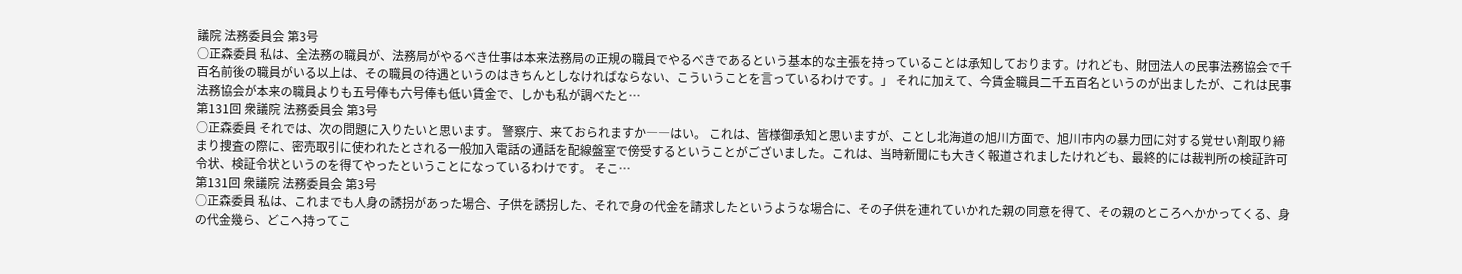議院 法務委員会 第3号
○正森委員 私は、全法務の職員が、法務局がやるべき仕事は本来法務局の正規の職員でやるべきであるという基本的な主張を持っていることは承知しております。けれども、財団法人の民事法務協会で千百名前後の職員がいる以上は、その職員の待遇というのはきちんとしなければならない、こういうことを言っているわけです。」 それに加えて、今賃金職員二千五百名というのが出ましたが、これは民事法務協会が本来の職員よりも五号俸も六号俸も低い賃金で、しかも私が調べたと…
第131回 衆議院 法務委員会 第3号
○正森委員 それでは、次の問題に入りたいと思います。 警察庁、来ておられますか――はい。 これは、皆様御承知と思いますが、ことし北海道の旭川方面で、旭川市内の暴力団に対する覚せい剤取り締まり捜査の際に、密売取引に使われたとされる一般加入電話の通話を配線盤室で傍受するということがございました。これは、当時新聞にも大きく報道されましたけれども、最終的には裁判所の検証許可令状、検証令状というのを得てやったということになっているわけです。 そこ…
第131回 衆議院 法務委員会 第3号
○正森委員 私は、これまでも人身の誘拐があった場合、子供を誘拐した、それで身の代金を請求したというような場合に、その子供を連れていかれた親の同意を得て、その親のところへかかってくる、身の代金幾ら、どこへ持ってこ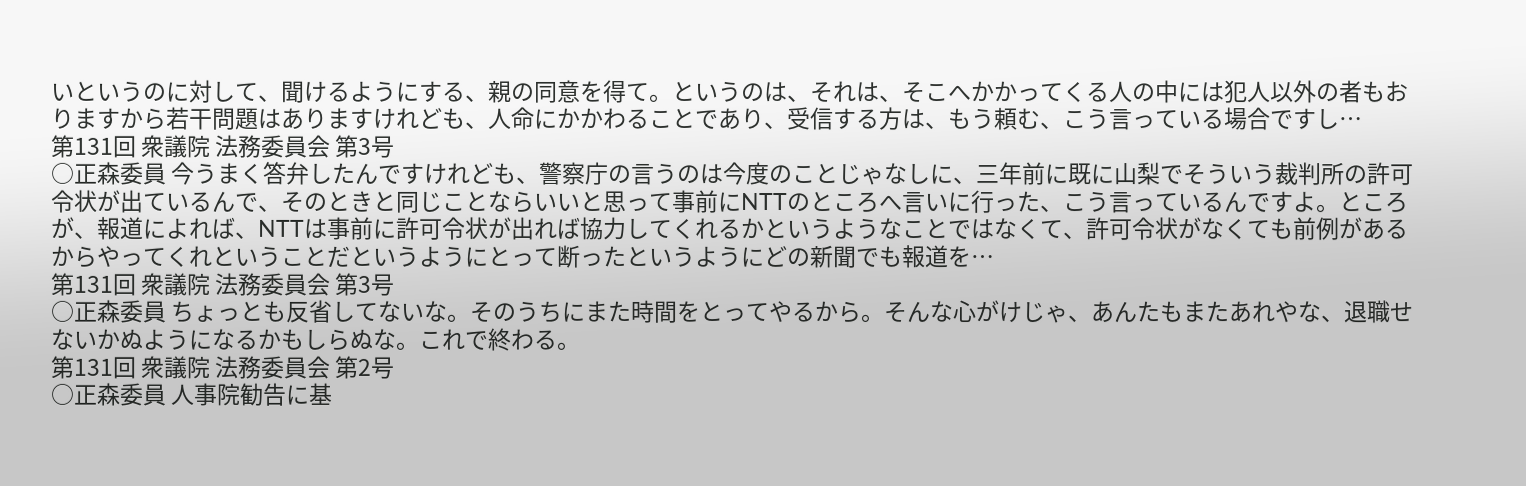いというのに対して、聞けるようにする、親の同意を得て。というのは、それは、そこへかかってくる人の中には犯人以外の者もおりますから若干問題はありますけれども、人命にかかわることであり、受信する方は、もう頼む、こう言っている場合ですし…
第131回 衆議院 法務委員会 第3号
○正森委員 今うまく答弁したんですけれども、警察庁の言うのは今度のことじゃなしに、三年前に既に山梨でそういう裁判所の許可令状が出ているんで、そのときと同じことならいいと思って事前にNTTのところへ言いに行った、こう言っているんですよ。ところが、報道によれば、NTTは事前に許可令状が出れば協力してくれるかというようなことではなくて、許可令状がなくても前例があるからやってくれということだというようにとって断ったというようにどの新聞でも報道を…
第131回 衆議院 法務委員会 第3号
○正森委員 ちょっとも反省してないな。そのうちにまた時間をとってやるから。そんな心がけじゃ、あんたもまたあれやな、退職せないかぬようになるかもしらぬな。これで終わる。
第131回 衆議院 法務委員会 第2号
○正森委員 人事院勧告に基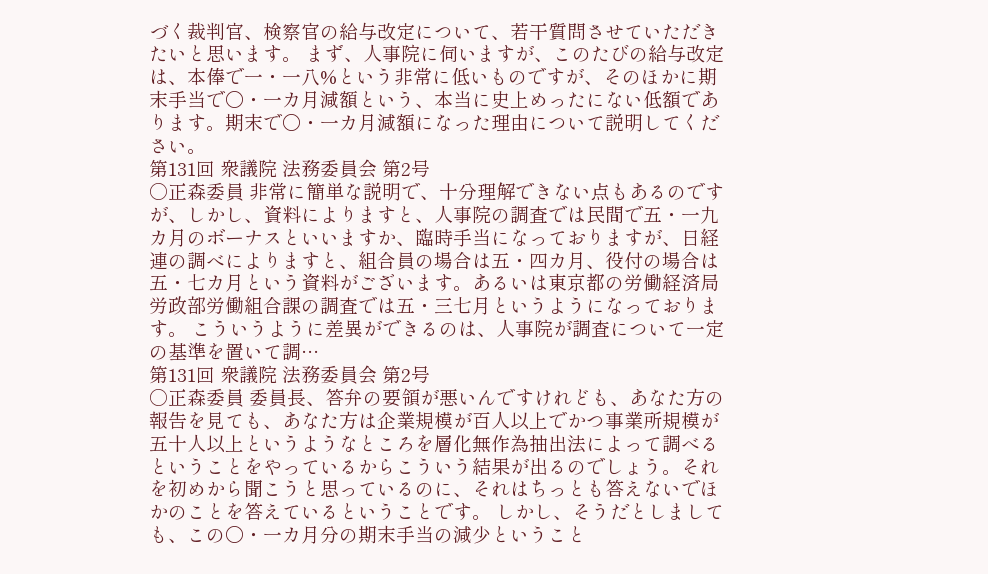づく裁判官、検察官の給与改定について、若干質問させていただきたいと思います。 まず、人事院に伺いますが、このたびの給与改定は、本俸で一・一八%という非常に低いものですが、そのほかに期末手当で〇・一カ月減額という、本当に史上めったにない低額であります。期末で〇・一カ月減額になった理由について説明してください。
第131回 衆議院 法務委員会 第2号
○正森委員 非常に簡単な説明で、十分理解できない点もあるのですが、しかし、資料によりますと、人事院の調査では民間で五・一九カ月のボーナスといいますか、臨時手当になっておりますが、日経連の調べによりますと、組合員の場合は五・四カ月、役付の場合は五・七カ月という資料がございます。あるいは東京都の労働経済局労政部労働組合課の調査では五・三七月というようになっております。 こういうように差異ができるのは、人事院が調査について一定の基準を置いて調…
第131回 衆議院 法務委員会 第2号
○正森委員 委員長、答弁の要領が悪いんですけれども、あなた方の報告を見ても、あなた方は企業規模が百人以上でかつ事業所規模が五十人以上というようなところを層化無作為抽出法によって調べるということをやっているからこういう結果が出るのでしょう。それを初めから聞こうと思っているのに、それはちっとも答えないでほかのことを答えているということです。 しかし、そうだとしましても、この〇・一カ月分の期末手当の減少ということ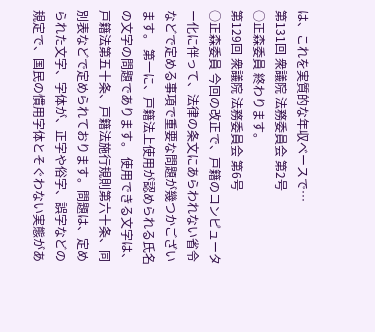は、これを実質的な年収ベースで…
第131回 衆議院 法務委員会 第2号
○正森委員 終わります。
第129回 衆議院 法務委員会 第6号
○正森委員 今回の改正で、戸籍のコンピューター化に伴って、法律の条文にあらわれない省令などで定める事項で重要な問題が幾つかございます。 第一に、戸籍法上使用が認められる氏名の文字の問題であります。 使用できる文字は、戸籍法第五十条、戸籍法施行規則第六十条、同別表などで定められております。問題は、定められた文字、字体が、正字や俗字、誤字などの規定で、国民の慣用字体とそぐわない実態があ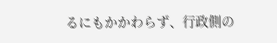るにもかかわらず、行政側の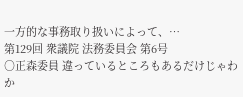一方的な事務取り扱いによって、…
第129回 衆議院 法務委員会 第6号
○正森委員 違っているところもあるだけじゃわか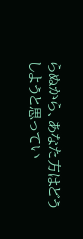らぬから、あなた方はどうしようと思ってい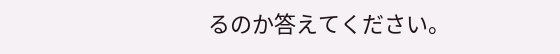るのか答えてください。